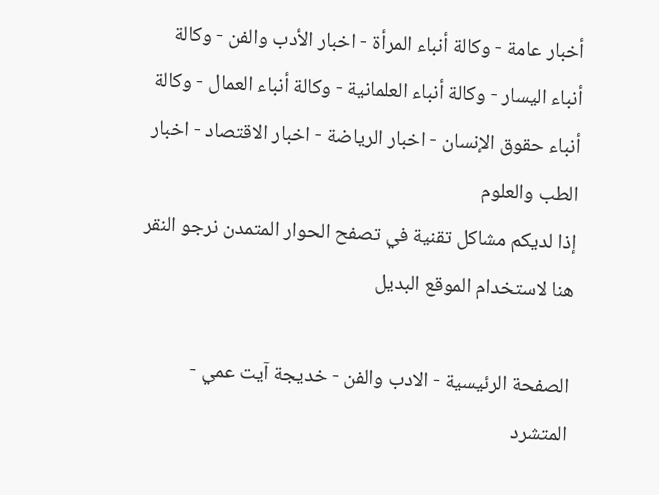أخبار عامة - وكالة أنباء المرأة - اخبار الأدب والفن - وكالة أنباء اليسار - وكالة أنباء العلمانية - وكالة أنباء العمال - وكالة أنباء حقوق الإنسان - اخبار الرياضة - اخبار الاقتصاد - اخبار الطب والعلوم
إذا لديكم مشاكل تقنية في تصفح الحوار المتمدن نرجو النقر هنا لاستخدام الموقع البديل

الصفحة الرئيسية - الادب والفن - خديجة آيت عمي - المتشرد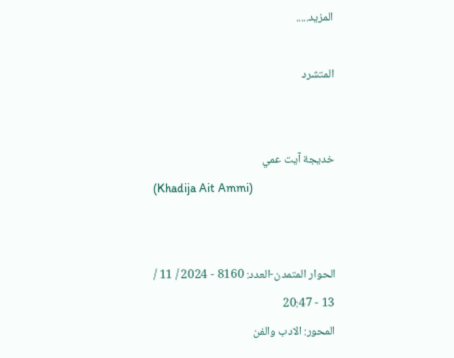المزيد.....

المتشرد


خديجة آيت عمي
(Khadija Ait Ammi)


الحوار المتمدن-العدد: 8160 - 2024 / 11 / 13 - 20:47
المحور: الادب والفن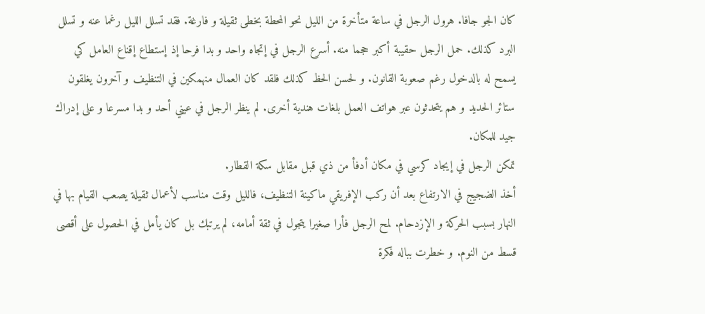كان الجو جافا. هرول الرجل في ساعة متأخرة من الليل نحو المحطة بخطى ثقيلة و فارغة. فقد تسلل الليل رغما عنه و تسلل البرد كذلك. حمل الرجل حقيبة أكبر حجما منه. أسرع الرجل في إتجاه واحد و بدا فرحا إذ إستطاع إقناع العامل كي يسمح له بالدخول رغم صعوبة القانون. و لحسن الحظ كذلك فلقد كان العمال منهمكين في التنظيف و آخرون يغلقون ستائر الحديد و هم يتحدثون عبر هواتف العمل بلغات هندية أخرى. لم ينظر الرجل في عيني أحد و بدا مسرعا و على إدراك جيد للمكان.
تمكن الرجل في إيجاد كرسي في مكان أدفأ من ذي قبل مقابل سكة القطار.
أخذ الضجيج في الارتفاع بعد أن ركب الإفريقي ماكينة التنظيف، فالليل وقت مناسب لأعمال ثقيلة يصعب القيام بها في النهار بسبب الحركة و الإزدحام. لمح الرجل فأرا صغيرا يتجول في ثقة أمامه، لم يرتبك بل كان يأمل في الحصول على أقصى قسط من النوم. و خطرت بباله فكرة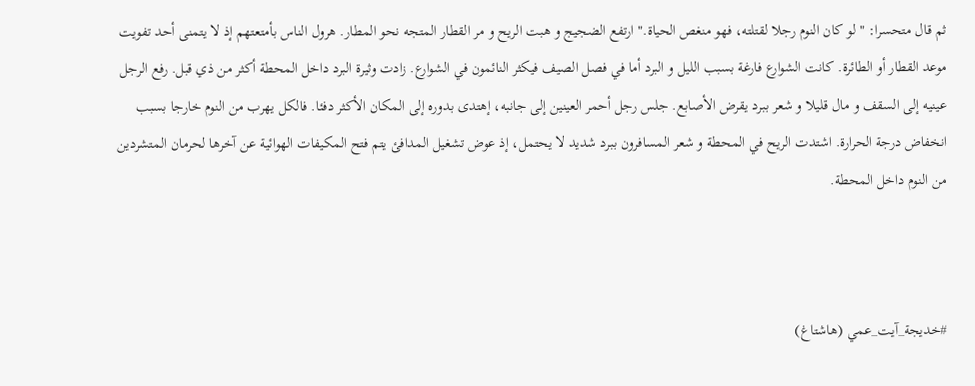ثم قال متحسرا: " لو كان النوم رجلا لقتلته، فهو منغص الحياة." ارتفع الضجيج و هبت الريح و مر القطار المتجه نحو المطار. هرول الناس بأمتعتهم إذ لا يتمنى أحد تفويت موعد القطار أو الطائرة. كانت الشوارع فارغة بسبب الليل و البرد أما في فصل الصيف فيكثر النائمون في الشوارع. زادت وثيرة البرد داخل المحطة أكثر من ذي قبل. رفع الرجل عينيه إلى السقف و مال قليلا و شعر ببرد يقرض الأصابع. جلس رجل أحمر العينين إلى جانبه، إهتدى بدوره إلى المكان الأكثر دفئا. فالكل يهرب من النوم خارجا بسبب انخفاض درجة الحرارة. اشتدت الريح في المحطة و شعر المسافرون ببرد شديد لا يحتمل، إذ عوض تشغيل المدافئ يتم فتح المكيفات الهوائية عن آخرها لحرمان المتشردين من النوم داخل المحطة.



#خديجة_آيت_عمي (هاشتاغ)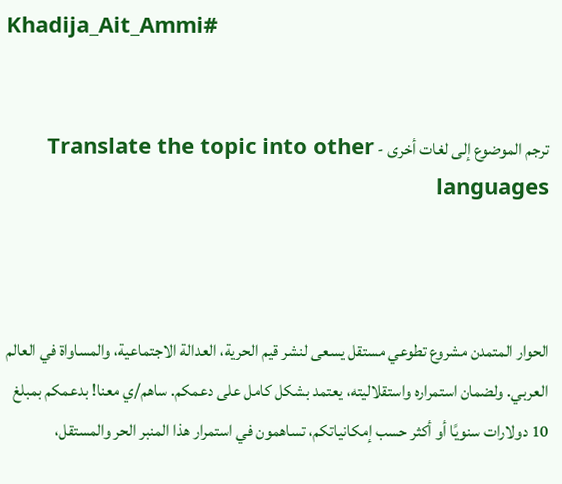Khadija_Ait_Ammi#


ترجم الموضوع إلى لغات أخرى - Translate the topic into other languages



الحوار المتمدن مشروع تطوعي مستقل يسعى لنشر قيم الحرية، العدالة الاجتماعية، والمساواة في العالم العربي. ولضمان استمراره واستقلاليته، يعتمد بشكل كامل على دعمكم. ساهم/ي معنا! بدعمكم بمبلغ 10 دولارات سنويًا أو أكثر حسب إمكانياتكم، تساهمون في استمرار هذا المنبر الحر والمستقل،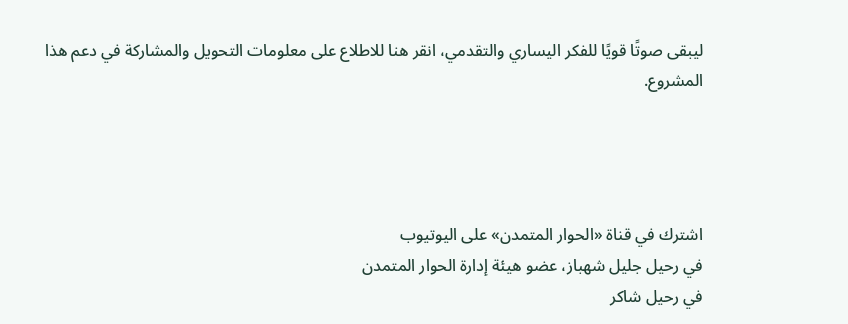ليبقى صوتًا قويًا للفكر اليساري والتقدمي، انقر هنا للاطلاع على معلومات التحويل والمشاركة في دعم هذا المشروع.




اشترك في قناة «الحوار المتمدن» على اليوتيوب
في رحيل جليل شهباز، عضو هيئة إدارة الحوار المتمدن
في رحيل شاكر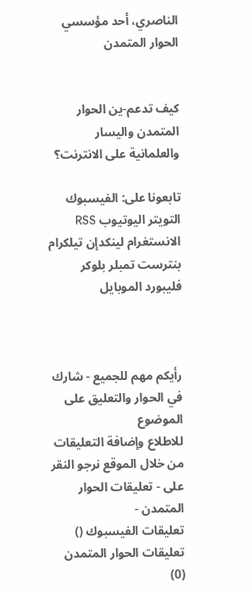الناصري، أحد مؤسسي الحوار المتمدن


كيف تدعم-ين الحوار المتمدن واليسار والعلمانية على الانترنت؟

تابعونا على: الفيسبوك التويتر اليوتيوب RSS الانستغرام لينكدإن تيلكرام بنترست تمبلر بلوكر فليبورد الموبايل



رأيكم مهم للجميع - شارك في الحوار والتعليق على الموضوع
للاطلاع وإضافة التعليقات من خلال الموقع نرجو النقر على - تعليقات الحوار المتمدن -
تعليقات الفيسبوك () تعليقات الحوار المتمدن (0)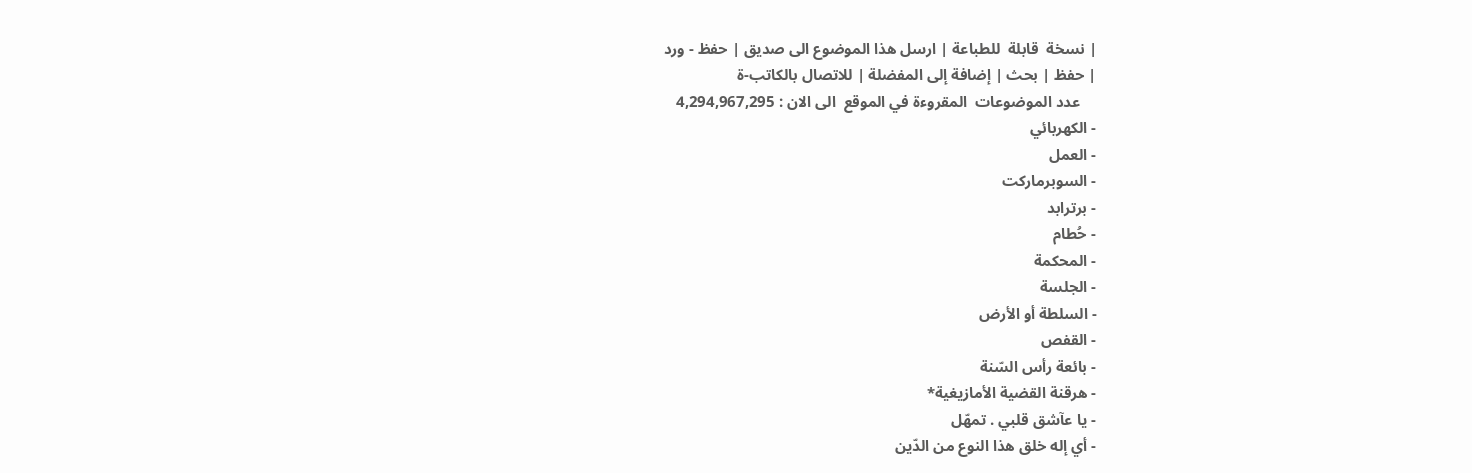| نسخة  قابلة  للطباعة | ارسل هذا الموضوع الى صديق | حفظ - ورد
| حفظ | بحث | إضافة إلى المفضلة | للاتصال بالكاتب-ة
    عدد الموضوعات  المقروءة في الموقع  الى الان : 4,294,967,295
- الكهربائي
- العمل
- السوبرماركت
- برترابد
- حُطام
- المحكمة
- الجلسة
- السلطة أو الأرض
- القفص
- بائعة رأس السّنة
- هرقنة القضية الأمازيغية*
- يا عآشق قلبي . تمهّل
- أي إله خلق هذا النوع من الدّين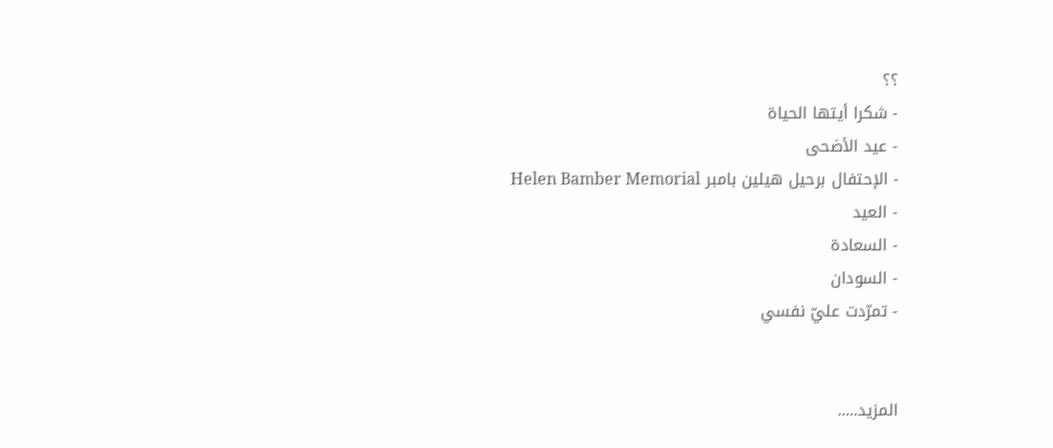؟؟
- شكرا أيتها الحياة
- عيد الأضحى
- الإحتفال برحيل هيلين بامبر Helen Bamber Memorial
- العيد
- السعادة
- السودان
- تمرّدت عليّ نفسي


المزيد.....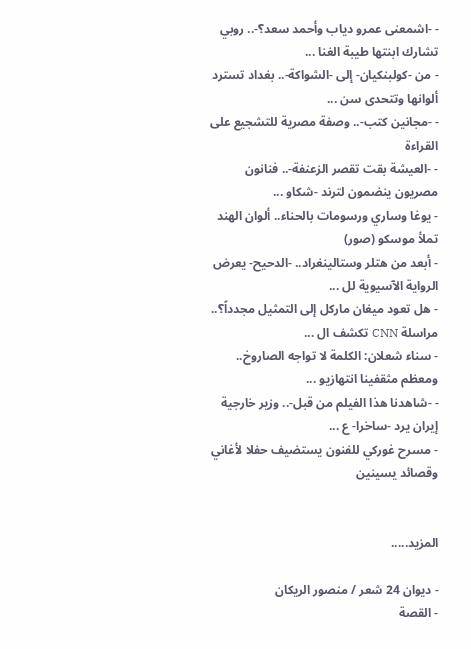- -اشمعنى عمرو دياب وأحمد سعد؟-.. روبي تشارك ابنتها طيبة الغنا ...
- من -كولبنكيان- إلى -الشواكة-.. بغداد تسترد ألوانها وتتحدى سن ...
- -مجانين كتب-.. وصفة مصرية للتشجيع على القراءة
- -العيشة بقت تقصر الزعنفة-.. فنانون مصريون ينضمون لترند -شكاو ...
- يوغا وساري ورسومات بالحناء.. ألوان الهند تملأ موسكو (صور)
- أبعد من هتلر وستالينغراد.. -الدحيح- يعرض الرواية الآسيوية لل ...
- هل تعود ميغان ماركل إلى التمثيل مجدداً؟.. مراسلة CNN تكشف ال ...
- سناء شعلان: الكلمة لا تواجه الصاروخ.. ومعظم مثقفينا انتهازيو ...
- -شاهدنا هذا الفيلم من قبل-.. وزير خارجية إيران يرد -ساخرا- ع ...
- مسرح غوركي للفنون يستضيف حفلا لأغاني وقصائد يسينين


المزيد.....

- ديوان 24 شعر / منصور الريكان
- القصة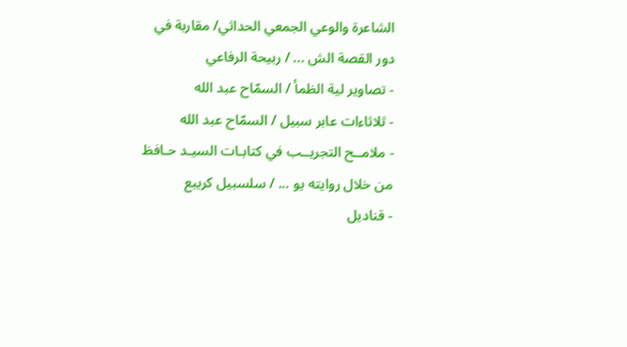الشاعرة والوعي الجمعي الحداثي/ مقاربة في دور القصة الش ... / ربيحة الرفاعي
- تصاوير لية الظمأ / السمّاح عبد الله
- ثلاثاءات عابر سبيل / السمّاح عبد الله
- ملامــح التجريــب في كتابـات السيـد حـافظ من خلال روايته يو ... / سلسبيل كريبع
- قناديل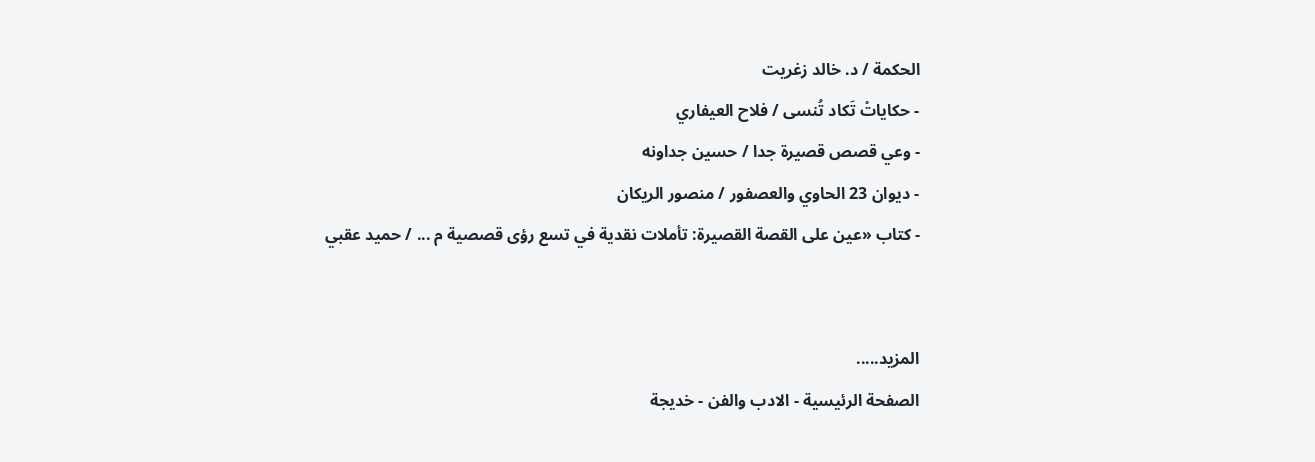الحكمة / د. خالد زغريت
- حكاياتْ تَكاد تُنسى / فلاح العيفاري
- وعي قصص قصيرة جدا / حسين جداونه
- ديوان 23 الحاوي والعصفور / منصور الريكان
- كتاب «عين على القصة القصيرة: تأملات نقدية في تسع رؤى قصصية م ... / حميد عقبي


المزيد.....
الصفحة الرئيسية - الادب والفن - خديجة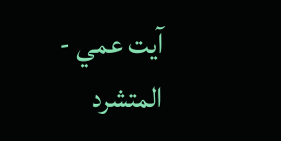آيت عمي - المتشرد